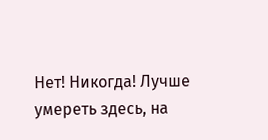Нет! Никогда! Лучше умереть здесь, на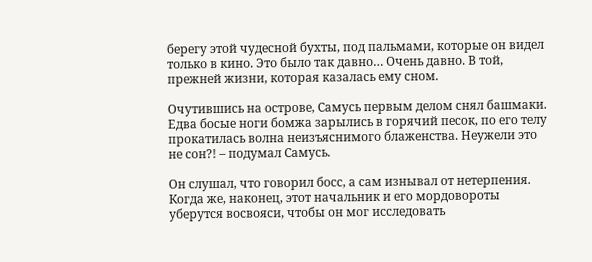берегу этой чудесной бухты, под пальмами, которые он видел только в кино. Это было так давно… Очень давно. В той, прежней жизни, которая казалась ему сном.

Очутившись на острове, Самусь первым делом снял башмаки. Едва босые ноги бомжа зарылись в горячий песок, по его телу прокатилась волна неизъяснимого блаженства. Неужели это не сон?! – подумал Самусь.

Он слушал, что говорил босс, а сам изнывал от нетерпения. Когда же, наконец, этот начальник и его мордовороты уберутся восвояси, чтобы он мог исследовать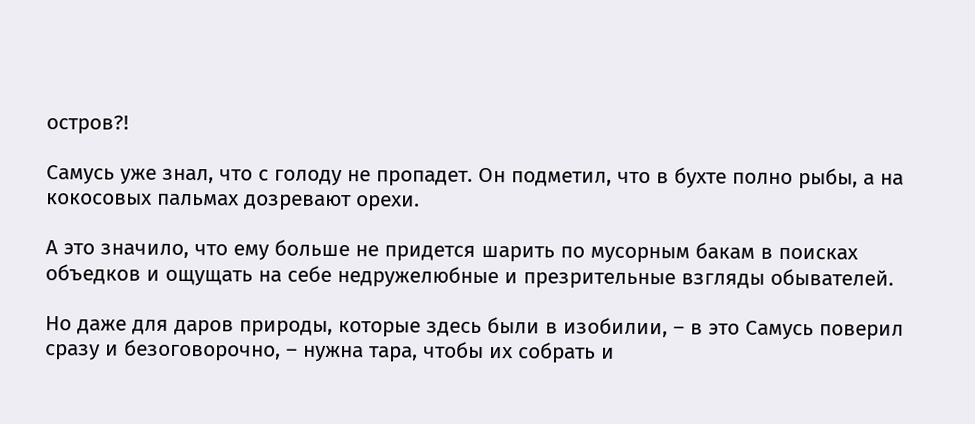остров?!

Самусь уже знал, что с голоду не пропадет. Он подметил, что в бухте полно рыбы, а на кокосовых пальмах дозревают орехи.

А это значило, что ему больше не придется шарить по мусорным бакам в поисках объедков и ощущать на себе недружелюбные и презрительные взгляды обывателей.

Но даже для даров природы, которые здесь были в изобилии, – в это Самусь поверил сразу и безоговорочно, – нужна тара, чтобы их собрать и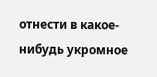отнести в какое-нибудь укромное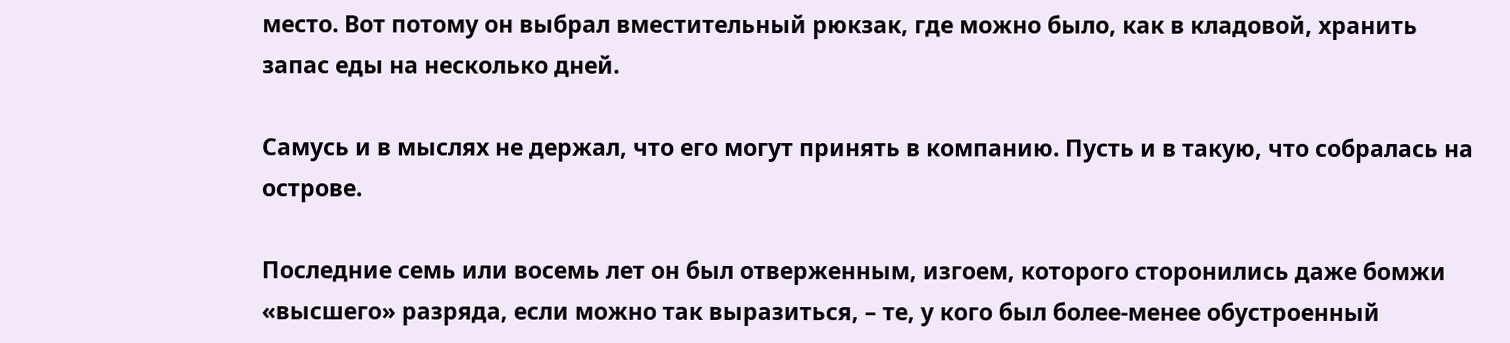место. Вот потому он выбрал вместительный рюкзак, где можно было, как в кладовой, хранить запас еды на несколько дней.

Самусь и в мыслях не держал, что его могут принять в компанию. Пусть и в такую, что собралась на острове.

Последние семь или восемь лет он был отверженным, изгоем, которого сторонились даже бомжи «высшего» разряда, если можно так выразиться, – те, у кого был более-менее обустроенный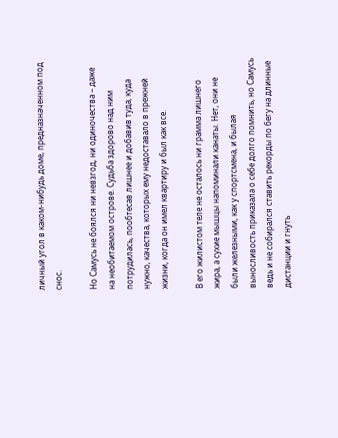личный угол в каком-нибудь доме, предназначенном под снос.

Но Самусь не боялся ни невзгод, ни одиночества – даже на необитаемом острове. Судьба здорово над ним потрудилась, пообтесав лишнее и добавив туда, куда нужно, качества, которых ему недоставало в прежней жизни, когда он имел квартиру и был как все.

В его жилистом теле не осталось ни грамма лишнего жира, а сухие мышцы напоминали канаты. Нет, они не были железными, как у спортсмена, и былая выносливость приказала о себе долго помнить, но Самусь ведь и не собирался ставить рекорды по бегу на длинные дистанции и гнуть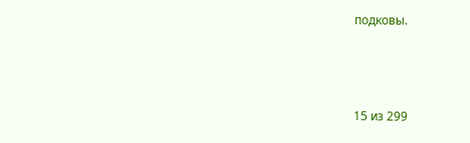подковы.



15 из 299